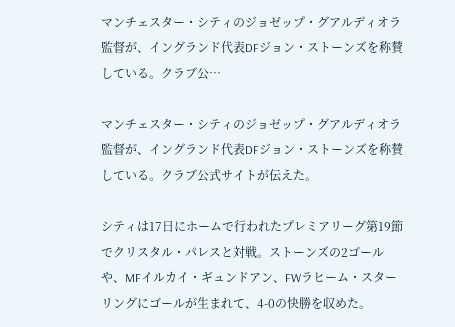マンチェスター・シティのジョゼップ・グアルディオラ監督が、イングランド代表DFジョン・ストーンズを称賛している。クラブ公…

マンチェスター・シティのジョゼップ・グアルディオラ監督が、イングランド代表DFジョン・ストーンズを称賛している。クラブ公式サイトが伝えた。

シティは17日にホームで行われたプレミアリーグ第19節でクリスタル・パレスと対戦。ストーンズの2ゴールや、MFイルカイ・ギュンドアン、FWラヒーム・スターリングにゴールが生まれて、4-0の快勝を収めた。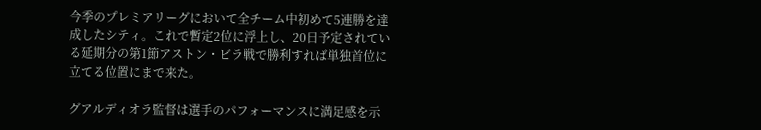今季のプレミアリーグにおいて全チーム中初めて5連勝を達成したシティ。これで暫定2位に浮上し、20日予定されている延期分の第1節アストン・ビラ戦で勝利すれば単独首位に立てる位置にまで来た。

グアルディオラ監督は選手のパフォーマンスに満足感を示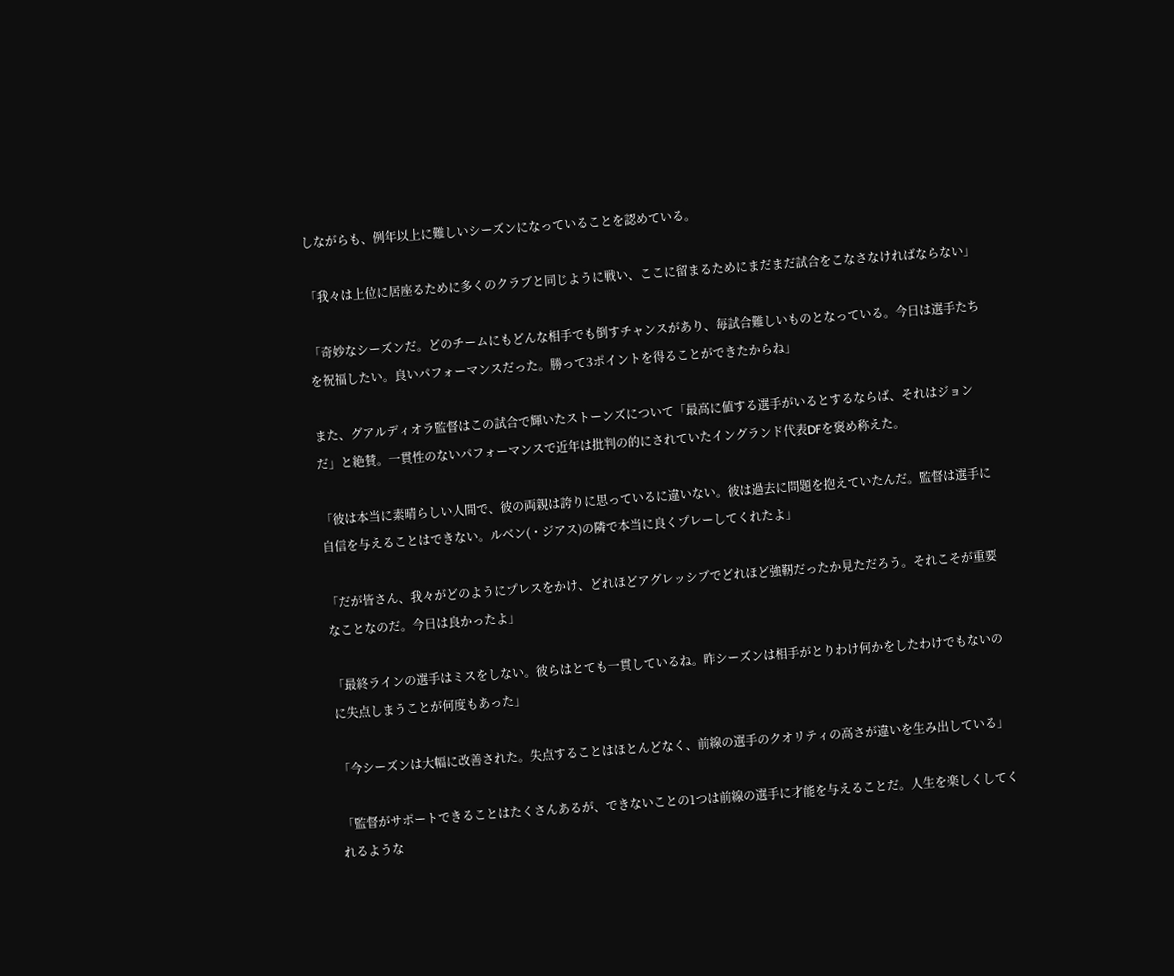しながらも、例年以上に難しいシーズンになっていることを認めている。

「我々は上位に居座るために多くのクラブと同じように戦い、ここに留まるためにまだまだ試合をこなさなければならない」

「奇妙なシーズンだ。どのチームにもどんな相手でも倒すチャンスがあり、毎試合難しいものとなっている。今日は選手たちを祝福したい。良いパフォーマンスだった。勝って3ポイントを得ることができたからね」

また、グアルディオラ監督はこの試合で輝いたストーンズについて「最高に値する選手がいるとするならば、それはジョンだ」と絶賛。一貫性のないパフォーマンスで近年は批判の的にされていたイングランド代表DFを褒め称えた。

「彼は本当に素晴らしい人間で、彼の両親は誇りに思っているに違いない。彼は過去に問題を抱えていたんだ。監督は選手に自信を与えることはできない。ルベン(・ジアス)の隣で本当に良くプレーしてくれたよ」

「だが皆さん、我々がどのようにプレスをかけ、どれほどアグレッシブでどれほど強靭だったか見ただろう。それこそが重要なことなのだ。今日は良かったよ」

「最終ラインの選手はミスをしない。彼らはとても一貫しているね。昨シーズンは相手がとりわけ何かをしたわけでもないのに失点しまうことが何度もあった」

「今シーズンは大幅に改善された。失点することはほとんどなく、前線の選手のクオリティの高さが違いを生み出している」

「監督がサポートできることはたくさんあるが、できないことの1つは前線の選手に才能を与えることだ。人生を楽しくしてくれるような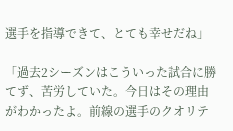選手を指導できて、とても幸せだね」

「過去2シーズンはこういった試合に勝てず、苦労していた。今日はその理由がわかったよ。前線の選手のクオリテ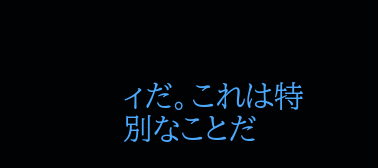ィだ。これは特別なことだ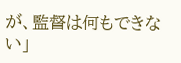が、監督は何もできない」